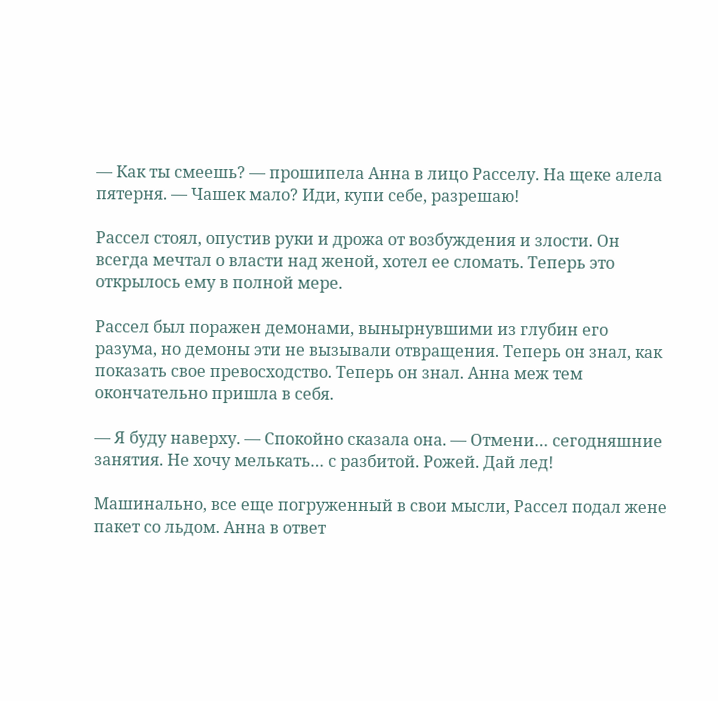— Как ты смеешь? — прошипела Анна в лицо Расселу. На щеке алела пятерня. — Чашек мало? Иди, купи себе, разрешаю!

Рассел стоял, опустив руки и дрожа от возбуждения и злости. Он всегда мечтал о власти над женой, хотел ее сломать. Теперь это открылось ему в полной мере.

Рассел был поражен демонами, вынырнувшими из глубин его разума, но демоны эти не вызывали отвращения. Теперь он знал, как показать свое превосходство. Теперь он знал. Анна меж тем окончательно пришла в себя.

— Я буду наверху. — Спокойно сказала она. — Отмени… сегодняшние занятия. Не хочу мелькать… с разбитой. Рожей. Дай лед!

Машинально, все еще погруженный в свои мысли, Рассел подал жене пакет со льдом. Анна в ответ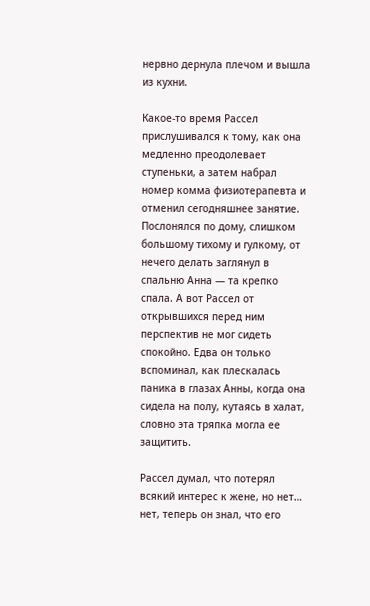нервно дернула плечом и вышла из кухни.

Какое-то время Рассел прислушивался к тому, как она медленно преодолевает ступеньки, а затем набрал номер комма физиотерапевта и отменил сегодняшнее занятие. Послонялся по дому, слишком большому тихому и гулкому, от нечего делать заглянул в спальню Анна — та крепко спала. А вот Рассел от открывшихся перед ним перспектив не мог сидеть спокойно. Едва он только вспоминал, как плескалась паника в глазах Анны, когда она сидела на полу, кутаясь в халат, словно эта тряпка могла ее защитить.

Рассел думал, что потерял всякий интерес к жене, но нет… нет, теперь он знал, что его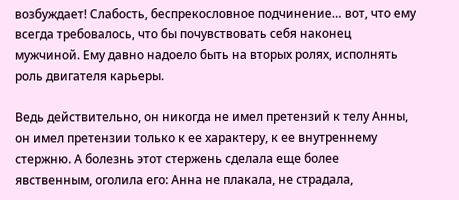возбуждает! Слабость, беспрекословное подчинение… вот, что ему всегда требовалось, что бы почувствовать себя наконец мужчиной. Ему давно надоело быть на вторых ролях, исполнять роль двигателя карьеры.

Ведь действительно, он никогда не имел претензий к телу Анны, он имел претензии только к ее характеру, к ее внутреннему стержню. А болезнь этот стержень сделала еще более явственным, оголила его: Анна не плакала, не страдала,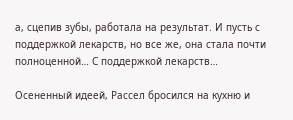а, сцепив зубы, работала на результат. И пусть с поддержкой лекарств, но все же, она стала почти полноценной… С поддержкой лекарств…

Осененный идеей, Рассел бросился на кухню и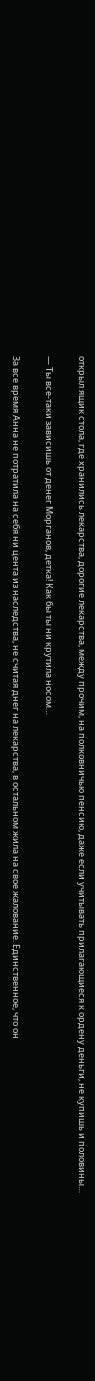открыл ящик стола, где хранились лекарства, дорогие лекарства, между прочим, на полковничью пенсию, даже если учитывать прилагающиеся к ордену деньги, не купишь и половины…

— Ты все-таки зависишь от денег Морганов, детка! Как бы ты ни крутила носом…

За все время Анна не потратила на себя ни цента из наследства, не считая днег на лекарства, в остальном жила на свое жалование. Единственное, что он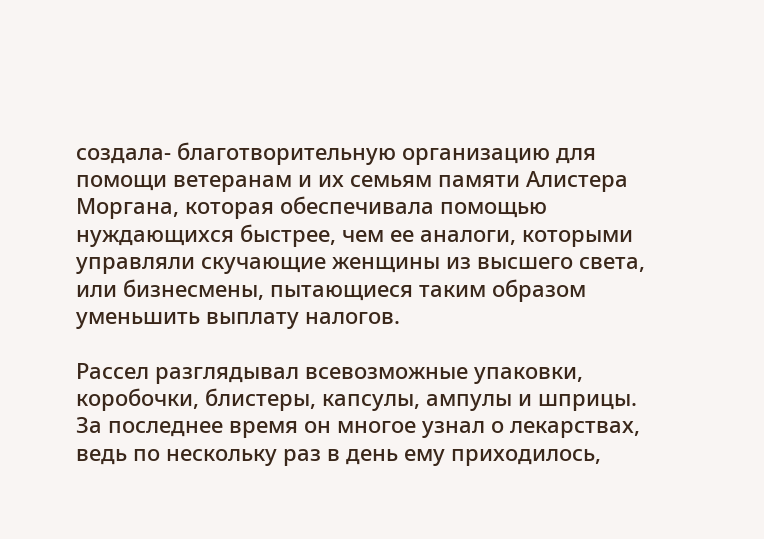создала- благотворительную организацию для помощи ветеранам и их семьям памяти Алистера Моргана, которая обеспечивала помощью нуждающихся быстрее, чем ее аналоги, которыми управляли скучающие женщины из высшего света, или бизнесмены, пытающиеся таким образом уменьшить выплату налогов.

Рассел разглядывал всевозможные упаковки, коробочки, блистеры, капсулы, ампулы и шприцы. За последнее время он многое узнал о лекарствах, ведь по нескольку раз в день ему приходилось,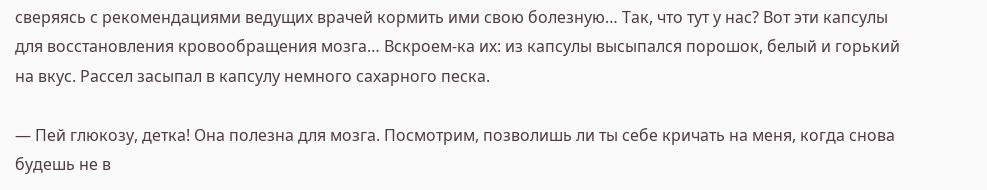сверяясь с рекомендациями ведущих врачей кормить ими свою болезную… Так, что тут у нас? Вот эти капсулы для восстановления кровообращения мозга… Вскроем-ка их: из капсулы высыпался порошок, белый и горький на вкус. Рассел засыпал в капсулу немного сахарного песка.

— Пей глюкозу, детка! Она полезна для мозга. Посмотрим, позволишь ли ты себе кричать на меня, когда снова будешь не в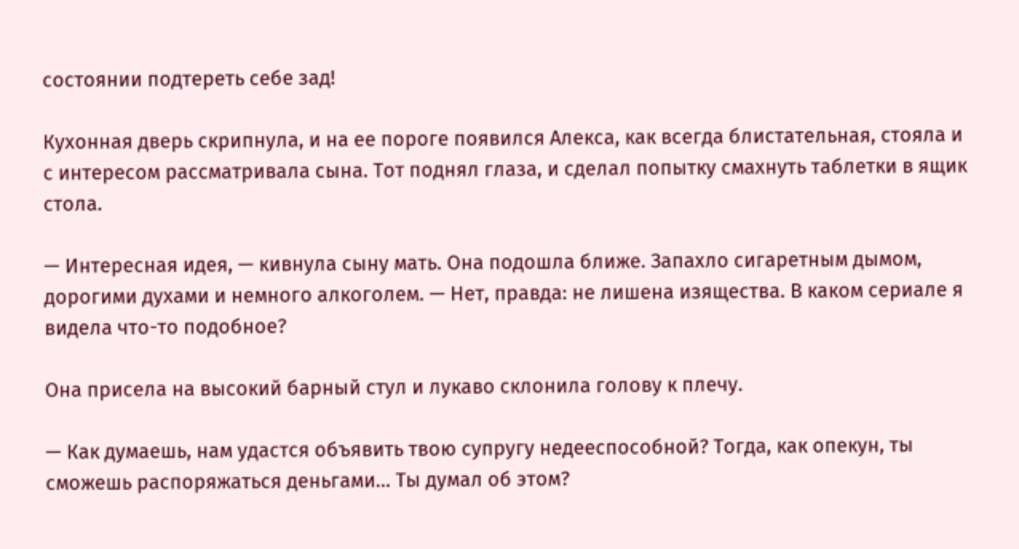состоянии подтереть себе зад!

Кухонная дверь скрипнула, и на ее пороге появился Алекса, как всегда блистательная, стояла и с интересом рассматривала сына. Тот поднял глаза, и сделал попытку смахнуть таблетки в ящик стола.

— Интересная идея, — кивнула сыну мать. Она подошла ближе. Запахло сигаретным дымом, дорогими духами и немного алкоголем. — Нет, правда: не лишена изящества. В каком сериале я видела что-то подобное?

Она присела на высокий барный стул и лукаво склонила голову к плечу.

— Как думаешь, нам удастся объявить твою супругу недееспособной? Тогда, как опекун, ты сможешь распоряжаться деньгами… Ты думал об этом?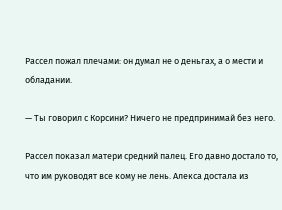Рассел пожал плечами: он думал не о деньгах, а о мести и обладании.

— Ты говорил с Корсини? Ничего не предпринимай без него.

Рассел показал матери средний палец. Его давно достало то, что им руководят все кому не лень. Алекса достала из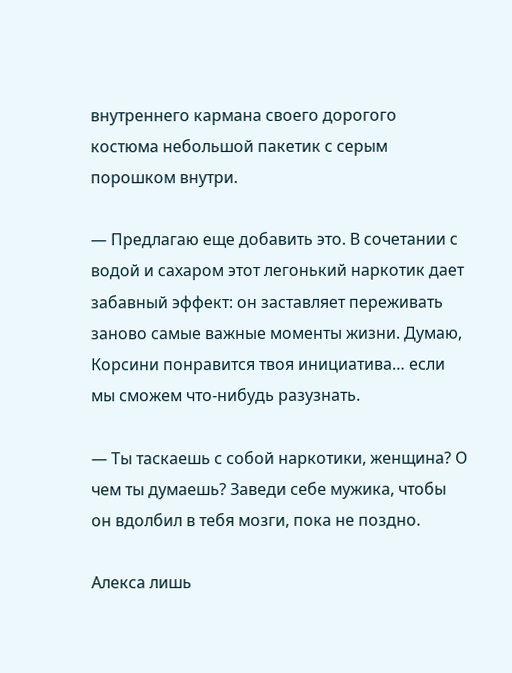внутреннего кармана своего дорогого костюма небольшой пакетик с серым порошком внутри.

— Предлагаю еще добавить это. В сочетании с водой и сахаром этот легонький наркотик дает забавный эффект: он заставляет переживать заново самые важные моменты жизни. Думаю, Корсини понравится твоя инициатива… если мы сможем что-нибудь разузнать.

— Ты таскаешь с собой наркотики, женщина? О чем ты думаешь? Заведи себе мужика, чтобы он вдолбил в тебя мозги, пока не поздно.

Алекса лишь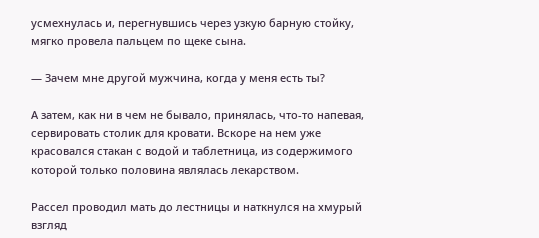усмехнулась и, перегнувшись через узкую барную стойку, мягко провела пальцем по щеке сына.

— Зачем мне другой мужчина, когда у меня есть ты?

А затем, как ни в чем не бывало, принялась, что-то напевая, сервировать столик для кровати. Вскоре на нем уже красовался стакан с водой и таблетница, из содержимого которой только половина являлась лекарством.

Рассел проводил мать до лестницы и наткнулся на хмурый взгляд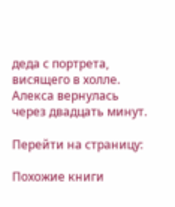деда с портрета, висящего в холле. Алекса вернулась через двадцать минут.

Перейти на страницу:

Похожие книги